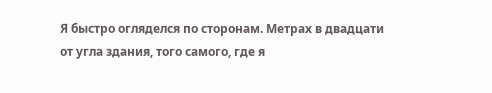Я быстро огляделся по сторонам. Метрах в двадцати от угла здания, того самого, где я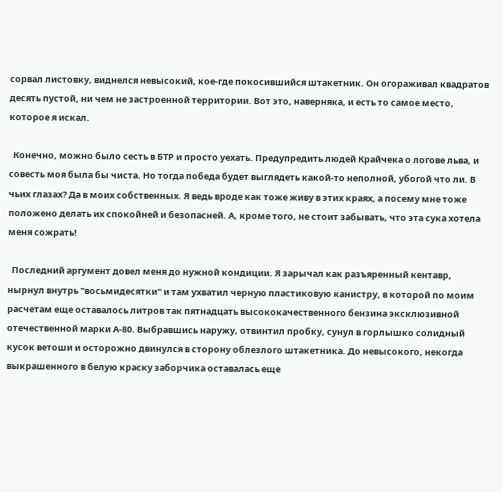сорвал листовку, виднелся невысокий, кое-где покосившийся штакетник. Он огораживал квадратов десять пустой, ни чем не застроенной территории. Вот это, наверняка, и есть то самое место, которое я искал.

  Конечно, можно было сесть в БТР и просто уехать. Предупредить людей Крайчека о логове льва, и совесть моя была бы чиста. Но тогда победа будет выглядеть какой-то неполной, убогой что ли. В чьих глазах? Да в моих собственных. Я ведь вроде как тоже живу в этих краях, а посему мне тоже положено делать их спокойней и безопасней. А, кроме того, не стоит забывать, что эта сука хотела меня сожрать!

  Последний аргумент довел меня до нужной кондиции. Я зарычал как разъяренный кентавр, нырнул внутрь "восьмидесятки" и там ухватил черную пластиковую канистру, в которой по моим расчетам еще оставалось литров так пятнадцать высококачественного бензина эксклюзивной отечественной марки А-80. Выбравшись наружу, отвинтил пробку, сунул в горлышко солидный кусок ветоши и осторожно двинулся в сторону облезлого штакетника. До невысокого, некогда выкрашенного в белую краску заборчика оставалась еще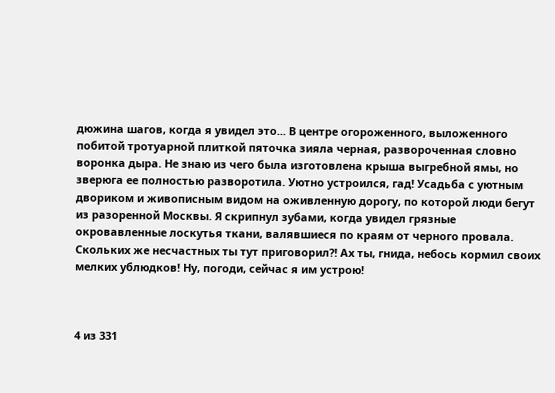дюжина шагов, когда я увидел это... В центре огороженного, выложенного побитой тротуарной плиткой пяточка зияла черная, развороченная словно воронка дыра. Не знаю из чего была изготовлена крыша выгребной ямы, но зверюга ее полностью разворотила. Уютно устроился, гад! Усадьба с уютным двориком и живописным видом на оживленную дорогу, по которой люди бегут из разоренной Москвы. Я скрипнул зубами, когда увидел грязные окровавленные лоскутья ткани, валявшиеся по краям от черного провала. Скольких же несчастных ты тут приговорил?! Ах ты, гнида, небось кормил своих мелких ублюдков! Ну, погоди, сейчас я им устрою!



4 из 331